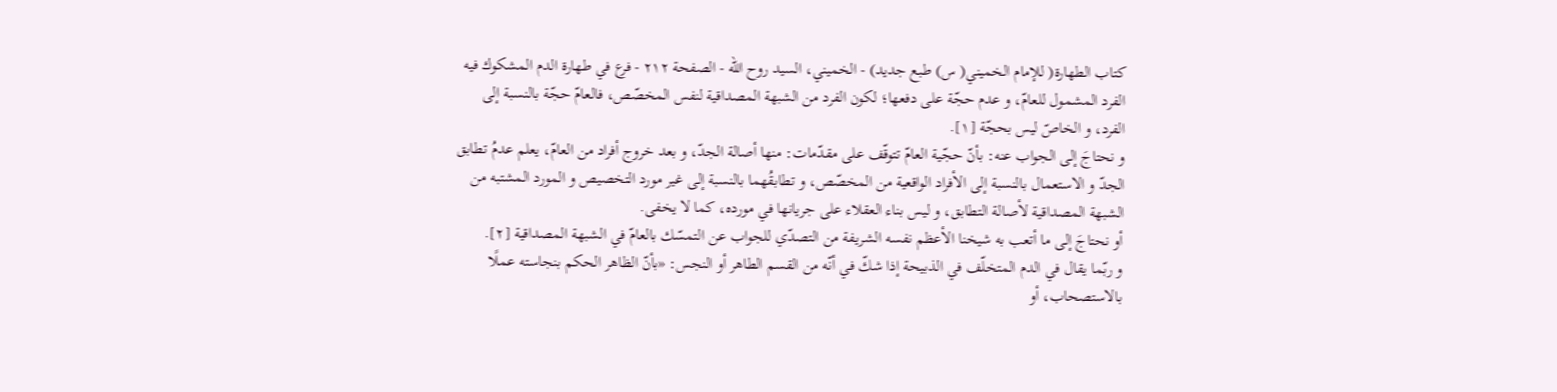كتاب الطهارة( للإمام الخميني( س) طبع جديد) - الخميني، السيد روح الله - الصفحة ٢١٢ - فرع في طهارة الدم المشكوك فيه
الفرد المشمول للعامّ، و عدم حجّة على دفعها؛ لكون الفرد من الشبهة المصداقية لنفس المخصّص، فالعامّ حجّة بالنسبة إلى الفرد، و الخاصّ ليس بحجّة [١].
و نحتاجَ إلى الجواب عنه: بأنّ حجّية العامّ تتوقّف على مقدّمات: منها أصالة الجدّ، و بعد خروج أفراد من العامّ، يعلم عدمُ تطابق الجدّ و الاستعمال بالنسبة إلى الأفراد الواقعية من المخصّص، و تطابقُهما بالنسبة إلى غير مورد التخصيص و المورد المشتبه من الشبهة المصداقية لأصالة التطابق، و ليس بناء العقلاء على جريانها في مورده، كما لا يخفى.
أو نحتاجَ إلى ما أتعب به شيخنا الأعظم نفسه الشريفة من التصدّي للجواب عن التمسّك بالعامّ في الشبهة المصداقية [٢].
و ربّما يقال في الدم المتخلّف في الذبيحة إذا شكّ في أنّه من القسم الطاهر أو النجس: «بأنّ الظاهر الحكم بنجاسته عملًا بالاستصحاب، أو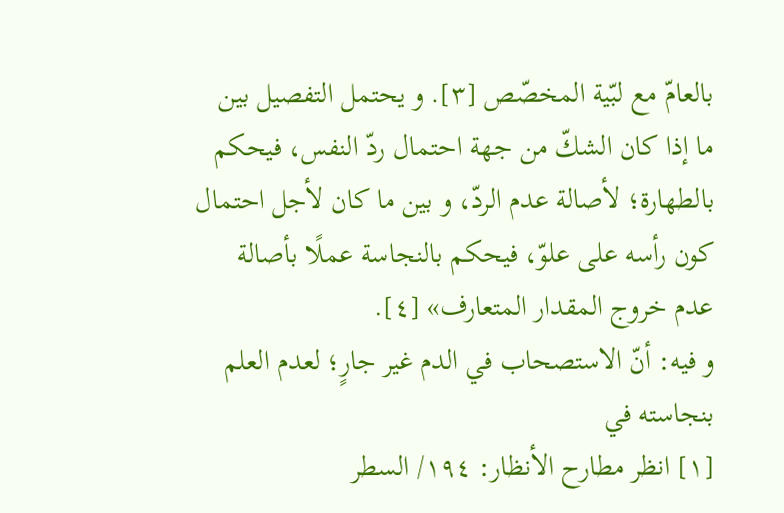بالعامّ مع لبّية المخصّص [٣]. و يحتمل التفصيل بين ما إذا كان الشكّ من جهة احتمال ردّ النفس، فيحكم بالطهارة؛ لأصالة عدم الردّ، و بين ما كان لأجل احتمال كون رأسه على علوّ، فيحكم بالنجاسة عملًا بأصالة عدم خروج المقدار المتعارف» [٤].
و فيه: أنّ الاستصحاب في الدم غير جارٍ؛ لعدم العلم بنجاسته في
[١] انظر مطارح الأنظار: ١٩٤/ السطر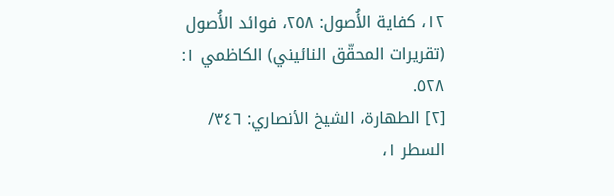١٢، كفاية الأُصول: ٢٥٨، فوائد الأُصول (تقريرات المحقّق النائيني) الكاظمي ١: ٥٢٨.
[٢] الطهارة، الشيخ الأنصاري: ٣٤٦/ السطر ١،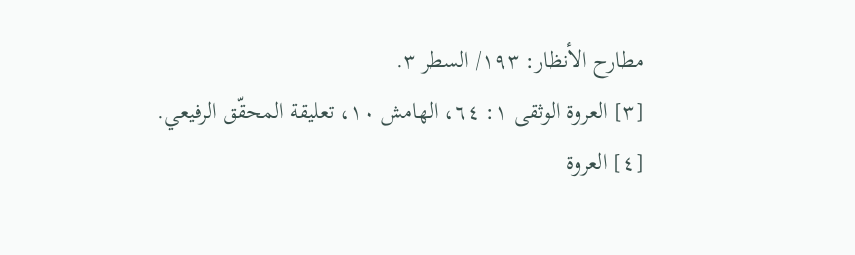مطارح الأنظار: ١٩٣/ السطر ٣.
[٣] العروة الوثقى ١: ٦٤، الهامش ١٠، تعليقة المحقّق الرفيعي.
[٤] العروة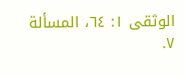الوثقى ١: ٦٤، المسألة ٧.